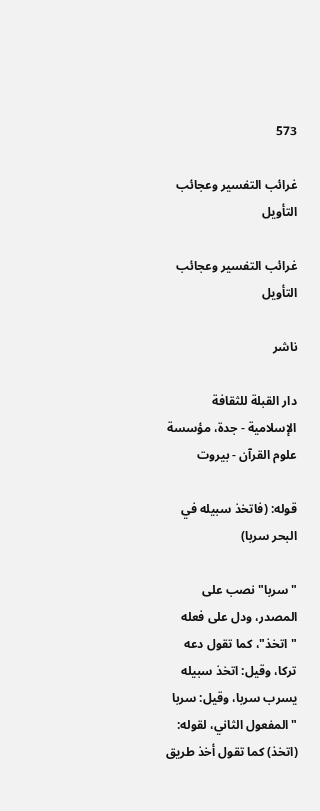573

غرائب التفسير وعجائب التأويل

غرائب التفسير وعجائب التأويل

ناشر

دار القبلة للثقافة الإسلامية - جدة، مؤسسة علوم القرآن - بيروت

قوله: (فاتخذ سبيله في البحر سربا)

"سربا" نصب على المصدر، ودل على فعله "اتخذ"، كما تقول دعه تركا، وقيل: اتخذ سبيله يسرب سربا، وقيل: سربا "المفعول الثاني، لقوله: (اتخذ) كما تقول أخذ طريق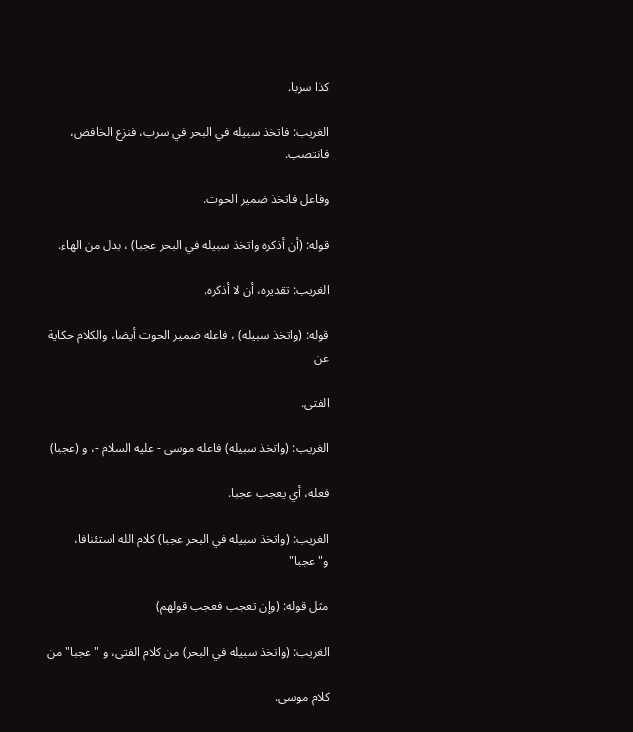كذا سربا.

الغريب: فاتخذ سبيله في البحر في سرب، فنزع الخافض، فانتصب.

وفاعل فاتخذ ضمير الحوت.

قوله: (أن أذكره واتخذ سبيله في البحر عجبا) ، بدل من الهاء.

الغريب: تقديره، أن لا أذكره.

قوله: (واتخذ سبيله) ، فاعله ضمير الحوت أيضا، والكلام حكاية عن

الفتى.

الغريب: (واتخذ سبيله) فاعله موسى - عليه السلام -، و (عجبا)

فعله، أي يعجب عجبا.

الغريب: (واتخذ سبيله في البحر عجبا) كلام الله استئنافا، و"عجبا"

مثل قوله: (وإن تعجب فعجب قولهم)

الغريب: (واتخذ سبيله في البحر) من كلام الفتى، و "عجبا" من

كلام موسى.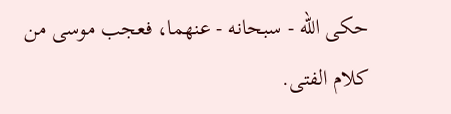حكى الله - سبحانه - عنهما، فعجب موسى من كلام الفتى.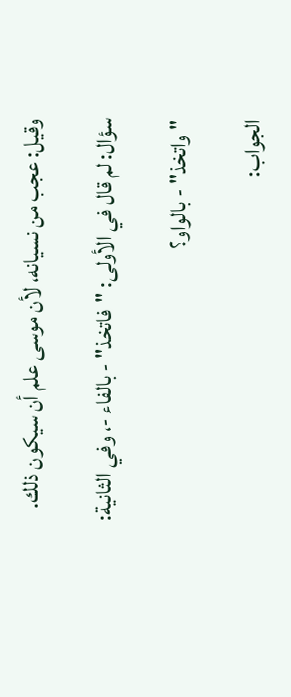وقيل: عجب من نسيانه، لأن موسى علم أن سيكون ذلك.

سؤال: لم قال في الأولى: "فاتخذ" - بالفاء -، وفي الثانية:

"واتخذ" - بالواو؟

الجواب: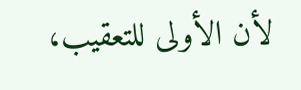لأن الأولى للتعقيب،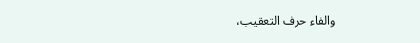والفاء حرف التعقيب،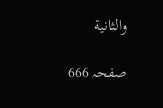والثانية

صفحہ 666